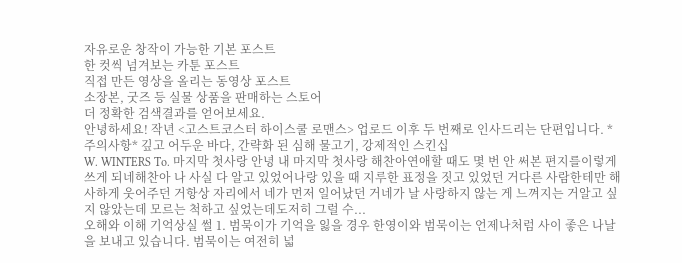자유로운 창작이 가능한 기본 포스트
한 컷씩 넘겨보는 카툰 포스트
직접 만든 영상을 올리는 동영상 포스트
소장본, 굿즈 등 실물 상품을 판매하는 스토어
더 정확한 검색결과를 얻어보세요.
안녕하세요! 작년 <고스트코스터 하이스쿨 로맨스> 업로드 이후 두 번째로 인사드리는 단편입니다. *주의사항* 깊고 어두운 바다, 간략화 된 심해 물고기, 강제적인 스킨십
W. WINTERS To. 마지막 첫사랑 안녕 내 마지막 첫사랑 해찬아연애할 때도 몇 번 안 써본 편지를이렇게 쓰게 되네해찬아 나 사실 다 알고 있었어나랑 있을 때 지루한 표정을 짓고 있었던 거다른 사람한테만 해사하게 웃어주던 거항상 자리에서 네가 먼저 일어났던 거네가 날 사랑하지 않는 게 느껴지는 거알고 싶지 않았는데 모르는 척하고 싶었는데도저히 그럴 수...
오해와 이해 기억상실 썰 1. 범묵이가 기억을 잃을 경우 한영이와 범묵이는 언제나처럼 사이 좋은 나날을 보내고 있습니다. 범묵이는 여전히 넓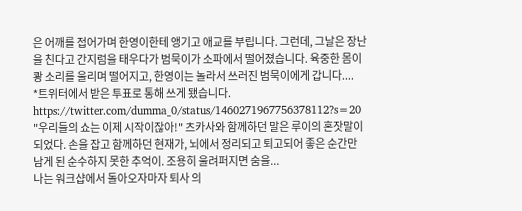은 어깨를 접어가며 한영이한테 앵기고 애교를 부립니다. 그런데, 그날은 장난을 친다고 간지럼을 태우다가 범묵이가 소파에서 떨어졌습니다. 육중한 몸이 쾅 소리를 울리며 떨어지고, 한영이는 놀라서 쓰러진 범묵이에게 갑니다....
*트위터에서 받은 투표로 통해 쓰게 됐습니다. https://twitter.com/dumma_0/status/1460271967756378112?s=20 "우리들의 쇼는 이제 시작이잖아!" 츠카사와 함께하던 말은 루이의 혼잣말이 되었다. 손을 잡고 함께하던 현재가, 뇌에서 정리되고 퇴고되어 좋은 순간만 남게 된 순수하지 못한 추억이. 조용히 울려퍼지면 숨을...
나는 워크샵에서 돌아오자마자 퇴사 의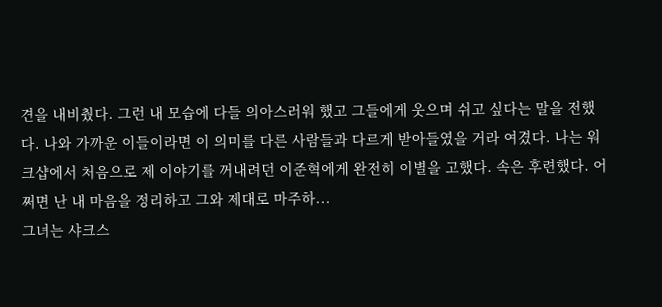견을 내비췄다. 그런 내 모습에 다들 의아스러워 했고 그들에게 웃으며 쉬고 싶다는 말을 전했다. 나와 가까운 이들이라면 이 의미를 다른 사람들과 다르게 받아들였을 거라 여겼다. 나는 워크샵에서 처음으로 제 이야기를 꺼내려던 이준혁에게 완전히 이별을 고했다. 속은 후련했다. 어쩌면 난 내 마음을 정리하고 그와 제대로 마주하...
그녀는 샤크스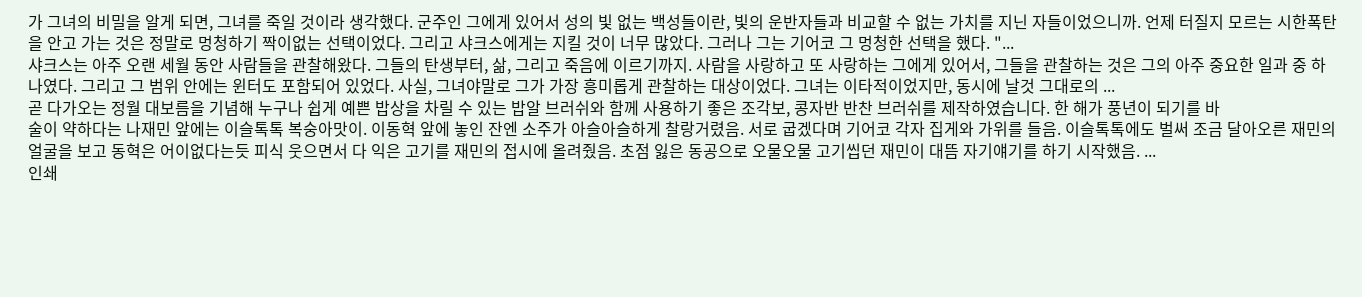가 그녀의 비밀을 알게 되면, 그녀를 죽일 것이라 생각했다. 군주인 그에게 있어서 성의 빛 없는 백성들이란, 빛의 운반자들과 비교할 수 없는 가치를 지닌 자들이었으니까. 언제 터질지 모르는 시한폭탄을 안고 가는 것은 정말로 멍청하기 짝이없는 선택이었다. 그리고 샤크스에게는 지킬 것이 너무 많았다. 그러나 그는 기어코 그 멍청한 선택을 했다. "...
샤크스는 아주 오랜 세월 동안 사람들을 관찰해왔다. 그들의 탄생부터, 삶, 그리고 죽음에 이르기까지. 사람을 사랑하고 또 사랑하는 그에게 있어서, 그들을 관찰하는 것은 그의 아주 중요한 일과 중 하나였다. 그리고 그 범위 안에는 윈터도 포함되어 있었다. 사실, 그녀야말로 그가 가장 흥미롭게 관찰하는 대상이었다. 그녀는 이타적이었지만, 동시에 날것 그대로의 ...
곧 다가오는 정월 대보름을 기념해 누구나 쉽게 예쁜 밥상을 차릴 수 있는 밥알 브러쉬와 함께 사용하기 좋은 조각보, 콩자반 반찬 브러쉬를 제작하였습니다. 한 해가 풍년이 되기를 바
술이 약하다는 나재민 앞에는 이슬톡톡 복숭아맛이. 이동혁 앞에 놓인 잔엔 소주가 아슬아슬하게 찰랑거렸음. 서로 굽겠다며 기어코 각자 집게와 가위를 들음. 이슬톡톡에도 벌써 조금 달아오른 재민의 얼굴을 보고 동혁은 어이없다는듯 피식 웃으면서 다 익은 고기를 재민의 접시에 올려줬음. 초점 잃은 동공으로 오물오물 고기씹던 재민이 대뜸 자기얘기를 하기 시작했음. ...
인쇄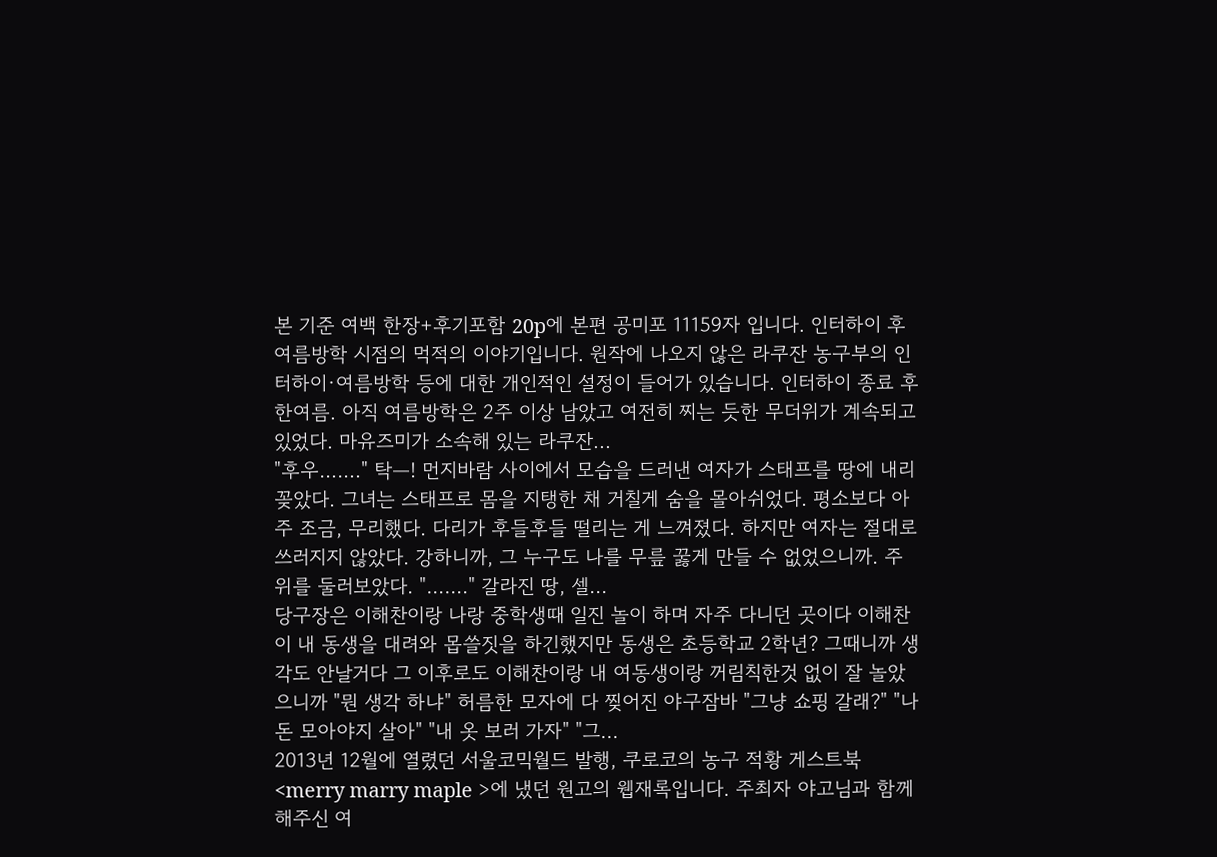본 기준 여백 한장+후기포함 20p에 본편 공미포 11159자 입니다. 인터하이 후 여름방학 시점의 먹적의 이야기입니다. 원작에 나오지 않은 라쿠잔 농구부의 인터하이·여름방학 등에 대한 개인적인 설정이 들어가 있습니다. 인터하이 종료 후 한여름. 아직 여름방학은 2주 이상 남았고 여전히 찌는 듯한 무더위가 계속되고 있었다. 마유즈미가 소속해 있는 라쿠잔...
"후우……." 탁—! 먼지바람 사이에서 모습을 드러낸 여자가 스태프를 땅에 내리꽂았다. 그녀는 스태프로 몸을 지탱한 채 거칠게 숨을 몰아쉬었다. 평소보다 아주 조금, 무리했다. 다리가 후들후들 떨리는 게 느껴졌다. 하지만 여자는 절대로 쓰러지지 않았다. 강하니까, 그 누구도 나를 무릎 꿇게 만들 수 없었으니까. 주위를 둘러보았다. "……." 갈라진 땅, 셀...
당구장은 이해찬이랑 나랑 중학생때 일진 놀이 하며 자주 다니던 곳이다 이해찬이 내 동생을 대려와 몹쓸짓을 하긴했지만 동생은 초등학교 2학년? 그때니까 생각도 안날거다 그 이후로도 이해찬이랑 내 여동생이랑 꺼림칙한것 없이 잘 놀았으니까 "뭔 생각 하냐" 허름한 모자에 다 찢어진 야구잠바 "그냥 쇼핑 갈래?" "나 돈 모아야지 살아" "내 옷 보러 가자" "그...
2013년 12월에 열렸던 서울코믹월드 발행, 쿠로코의 농구 적황 게스트북 <merry marry maple >에 냈던 원고의 웹재록입니다. 주최자 야고님과 함께 해주신 여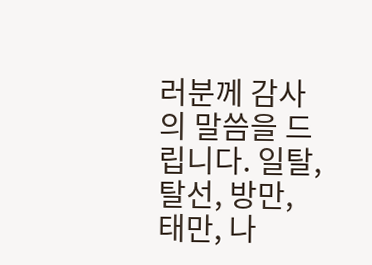러분께 감사의 말씀을 드립니다. 일탈, 탈선, 방만, 태만, 나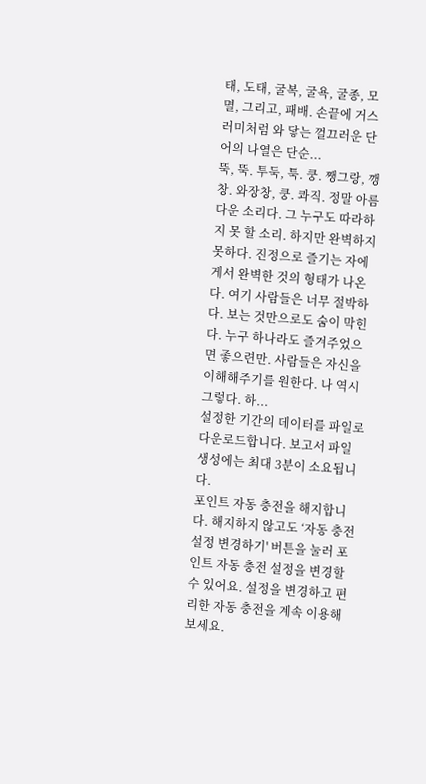태, 도태, 굴복, 굴욕, 굴종, 모멸, 그리고, 패배. 손끝에 거스러미처럼 와 닿는 껄끄러운 단어의 나열은 단순...
뚝, 뚝. 투둑, 툭. 쿵. 쨍그랑, 깽창. 와장창, 쿵. 콰직. 정말 아름다운 소리다. 그 누구도 따라하지 못 할 소리. 하지만 완벽하지 못하다. 진정으로 즐기는 자에게서 완벽한 것의 형태가 나온다. 여기 사람들은 너무 절박하다. 보는 것만으로도 숨이 막힌다. 누구 하나라도 즐겨주었으면 좋으련만. 사람들은 자신을 이해해주기를 원한다. 나 역시 그렇다. 하...
설정한 기간의 데이터를 파일로 다운로드합니다. 보고서 파일 생성에는 최대 3분이 소요됩니다.
포인트 자동 충전을 해지합니다. 해지하지 않고도 ‘자동 충전 설정 변경하기' 버튼을 눌러 포인트 자동 충전 설정을 변경할 수 있어요. 설정을 변경하고 편리한 자동 충전을 계속 이용해보세요.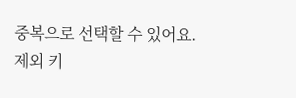중복으로 선택할 수 있어요.
제외 키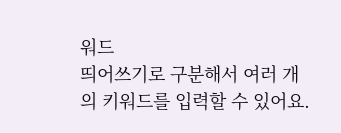워드
띄어쓰기로 구분해서 여러 개의 키워드를 입력할 수 있어요.